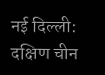नई दिल्ली: दक्षिण चीन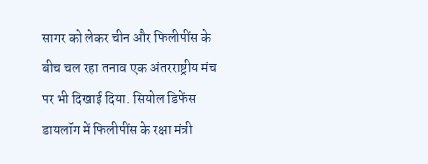सागर को लेकर चीन और फिलीपींस के बीच चल रहा तनाव एक अंतरराष्ट्रीय मंच पर भी दिखाई दिया. सियोल डिफेंस डायलॉग में फिलीपींस के रक्षा मंत्री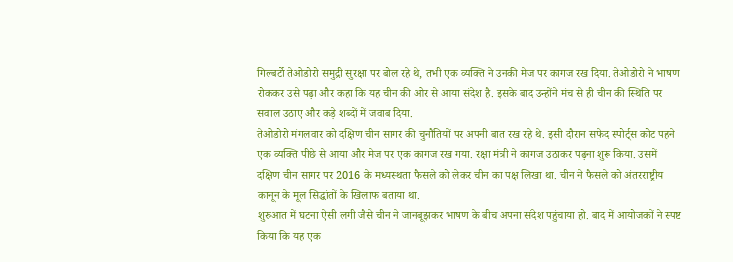गिल्बर्टो तेओडोरो समुद्री सुरक्षा पर बोल रहे थे, तभी एक व्यक्ति ने उनकी मेज पर कागज रख दिया. तेओडोरो ने भाषण रोककर उसे पढ़ा और कहा कि यह चीन की ओर से आया संदेश है. इसके बाद उन्होंने मंच से ही चीन की स्थिति पर सवाल उठाए और कड़े शब्दों में जवाब दिया.
तेओडोरो मंगलवार को दक्षिण चीन सागर की चुनौतियों पर अपनी बात रख रहे थे. इसी दौरान सफेद स्पोर्ट्स कोट पहने एक व्यक्ति पीछे से आया और मेज पर एक कागज रख गया. रक्षा मंत्री ने कागज उठाकर पढ़ना शुरू किया. उसमें दक्षिण चीन सागर पर 2016 के मध्यस्थता फैसले को लेकर चीन का पक्ष लिखा था. चीन ने फैसले को अंतरराष्ट्रीय कानून के मूल सिद्धांतों के खिलाफ बताया था.
शुरुआत में घटना ऐसी लगी जैसे चीन ने जानबूझकर भाषण के बीच अपना संदेश पहुंचाया हो. बाद में आयोजकों ने स्पष्ट किया कि यह एक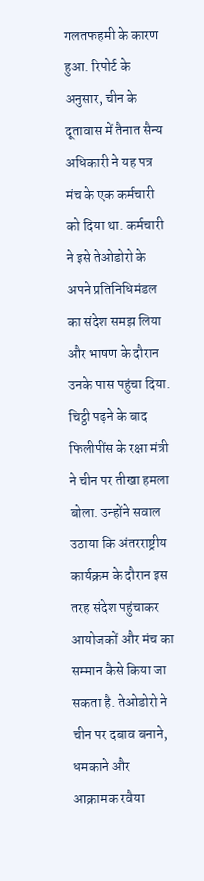गलतफहमी के कारण हुआ. रिपोर्ट के अनुसार, चीन के दूतावास में तैनात सैन्य अधिकारी ने यह पत्र मंच के एक कर्मचारी को दिया था. कर्मचारी ने इसे तेओडोरो के अपने प्रतिनिधिमंडल का संदेश समझ लिया और भाषण के दौरान उनके पास पहुंचा दिया.
चिट्ठी पढ़ने के बाद फिलीपींस के रक्षा मंत्री ने चीन पर तीखा हमला बोला. उन्होंने सवाल उठाया कि अंतरराष्ट्रीय कार्यक्रम के दौरान इस तरह संदेश पहुंचाकर आयोजकों और मंच का सम्मान कैसे किया जा सकता है. तेओडोरो ने चीन पर दबाव बनाने, धमकाने और आक्रामक रवैया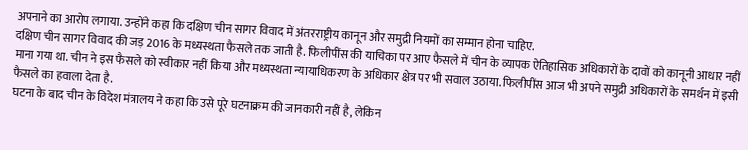अपनाने का आरोप लगाया. उन्होंने कहा कि दक्षिण चीन सागर विवाद में अंतरराष्ट्रीय कानून और समुद्री नियमों का सम्मान होना चाहिए.
दक्षिण चीन सागर विवाद की जड़ 2016 के मध्यस्थता फैसले तक जाती है. फिलीपींस की याचिका पर आए फैसले में चीन के व्यापक ऐतिहासिक अधिकारों के दावों को कानूनी आधार नहीं माना गया था. चीन ने इस फैसले को स्वीकार नहीं किया और मध्यस्थता न्यायाधिकरण के अधिकार क्षेत्र पर भी सवाल उठाया. फिलीपींस आज भी अपने समुद्री अधिकारों के समर्थन में इसी फैसले का हवाला देता है.
घटना के बाद चीन के विदेश मंत्रालय ने कहा कि उसे पूरे घटनाक्रम की जानकारी नहीं है, लेकिन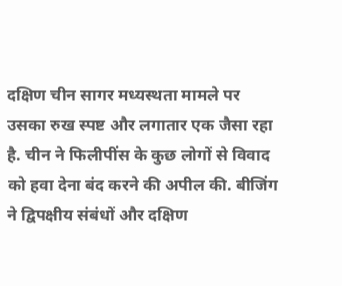दक्षिण चीन सागर मध्यस्थता मामले पर उसका रुख स्पष्ट और लगातार एक जैसा रहा है. चीन ने फिलीपींस के कुछ लोगों से विवाद को हवा देना बंद करने की अपील की. बीजिंग ने द्विपक्षीय संबंधों और दक्षिण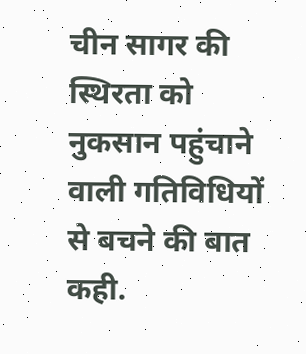चीन सागर की स्थिरता को नुकसान पहुंचाने वाली गतिविधियों से बचने की बात कही.